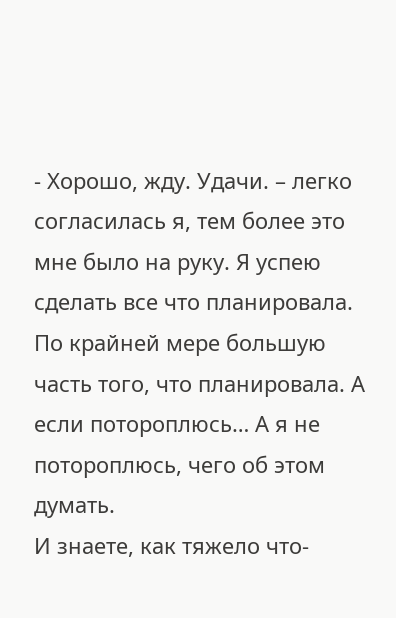- Хорошо, жду. Удачи. – легко согласилась я, тем более это мне было на руку. Я успею сделать все что планировала. По крайней мере большую часть того, что планировала. А если потороплюсь… А я не потороплюсь, чего об этом думать.
И знаете, как тяжело что-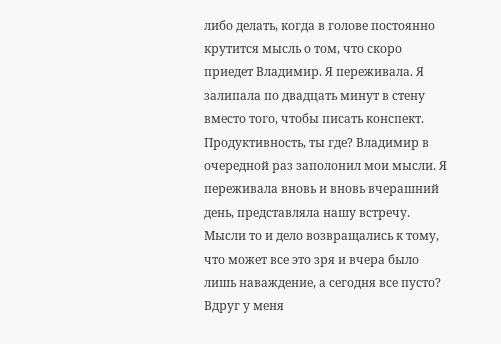либо делать, когда в голове постоянно крутится мысль о том, что скоро приедет Владимир. Я переживала. Я залипала по двадцать минут в стену вместо того, чтобы писать конспект. Продуктивность, ты где? Владимир в очередной раз заполонил мои мысли. Я переживала вновь и вновь вчерашний день, представляла нашу встречу. Мысли то и дело возвращались к тому, что может все это зря и вчера было лишь наваждение, а сегодня все пусто? Вдруг у меня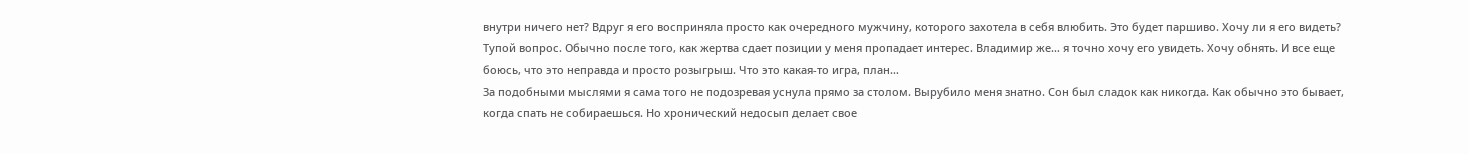внутри ничего нет? Вдруг я его восприняла просто как очередного мужчину, которого захотела в себя влюбить. Это будет паршиво. Хочу ли я его видеть? Тупой вопрос. Обычно после того, как жертва сдает позиции у меня пропадает интерес. Владимир же… я точно хочу его увидеть. Хочу обнять. И все еще боюсь, что это неправда и просто розыгрыш. Что это какая-то игра, план…
За подобными мыслями я сама того не подозревая уснула прямо за столом. Вырубило меня знатно. Сон был сладок как никогда. Как обычно это бывает, когда спать не собираешься. Но хронический недосып делает свое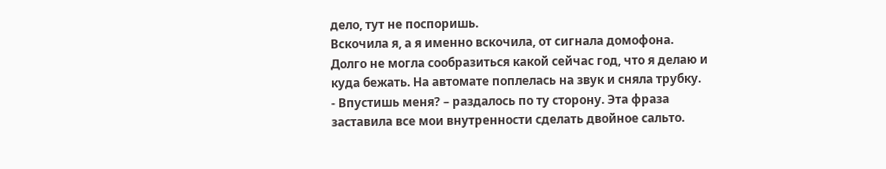дело, тут не поспоришь.
Вскочила я, а я именно вскочила, от сигнала домофона. Долго не могла сообразиться какой сейчас год, что я делаю и куда бежать. На автомате поплелась на звук и сняла трубку.
- Впустишь меня? – раздалось по ту сторону. Эта фраза заставила все мои внутренности сделать двойное сальто.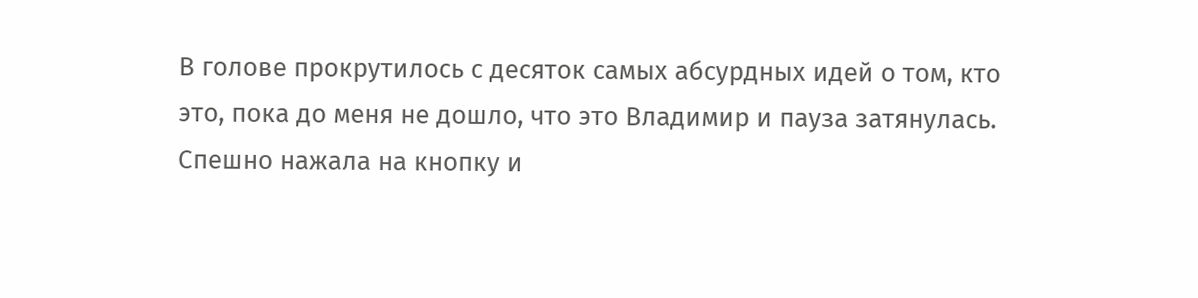В голове прокрутилось с десяток самых абсурдных идей о том, кто это, пока до меня не дошло, что это Владимир и пауза затянулась. Спешно нажала на кнопку и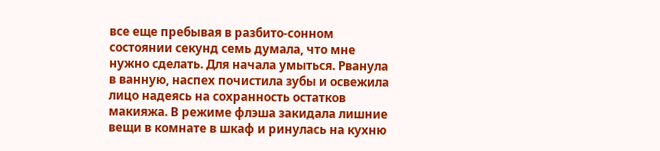все еще пребывая в разбито-сонном состоянии секунд семь думала, что мне нужно сделать. Для начала умыться. Рванула в ванную, наспех почистила зубы и освежила лицо надеясь на сохранность остатков макияжа. В режиме флэша закидала лишние вещи в комнате в шкаф и ринулась на кухню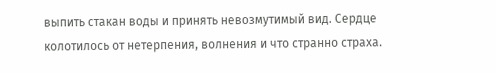выпить стакан воды и принять невозмутимый вид. Сердце колотилось от нетерпения, волнения и что странно страха.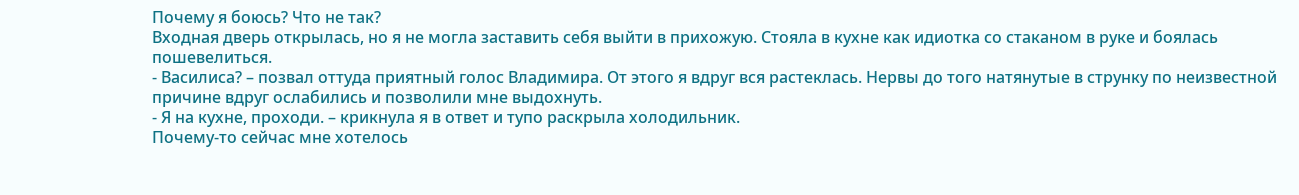Почему я боюсь? Что не так?
Входная дверь открылась, но я не могла заставить себя выйти в прихожую. Стояла в кухне как идиотка со стаканом в руке и боялась пошевелиться.
- Василиса? – позвал оттуда приятный голос Владимира. От этого я вдруг вся растеклась. Нервы до того натянутые в струнку по неизвестной причине вдруг ослабились и позволили мне выдохнуть.
- Я на кухне, проходи. – крикнула я в ответ и тупо раскрыла холодильник.
Почему-то сейчас мне хотелось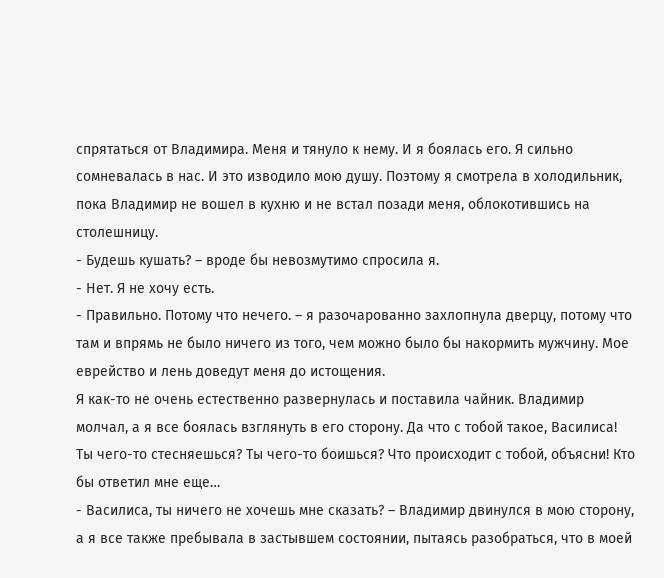спрятаться от Владимира. Меня и тянуло к нему. И я боялась его. Я сильно сомневалась в нас. И это изводило мою душу. Поэтому я смотрела в холодильник, пока Владимир не вошел в кухню и не встал позади меня, облокотившись на столешницу.
- Будешь кушать? – вроде бы невозмутимо спросила я.
- Нет. Я не хочу есть.
- Правильно. Потому что нечего. – я разочарованно захлопнула дверцу, потому что там и впрямь не было ничего из того, чем можно было бы накормить мужчину. Мое еврейство и лень доведут меня до истощения.
Я как-то не очень естественно развернулась и поставила чайник. Владимир молчал, а я все боялась взглянуть в его сторону. Да что с тобой такое, Василиса! Ты чего-то стесняешься? Ты чего-то боишься? Что происходит с тобой, объясни! Кто бы ответил мне еще…
- Василиса, ты ничего не хочешь мне сказать? – Владимир двинулся в мою сторону, а я все также пребывала в застывшем состоянии, пытаясь разобраться, что в моей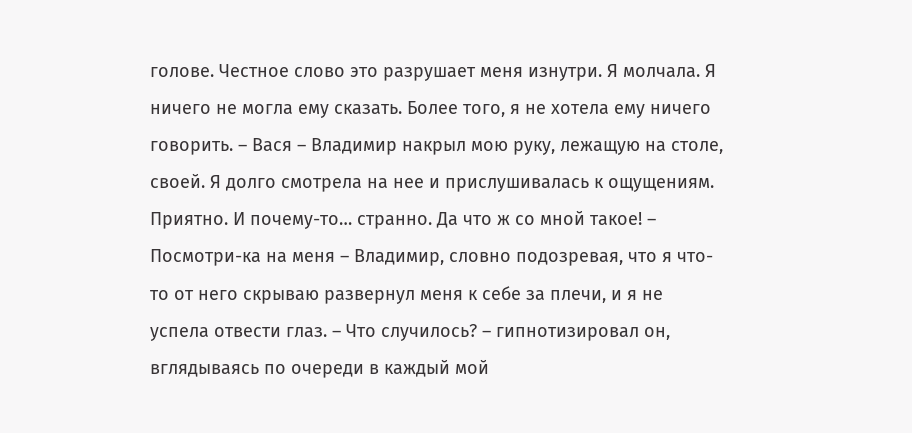голове. Честное слово это разрушает меня изнутри. Я молчала. Я ничего не могла ему сказать. Более того, я не хотела ему ничего говорить. – Вася – Владимир накрыл мою руку, лежащую на столе, своей. Я долго смотрела на нее и прислушивалась к ощущениям. Приятно. И почему-то… странно. Да что ж со мной такое! – Посмотри-ка на меня – Владимир, словно подозревая, что я что-то от него скрываю развернул меня к себе за плечи, и я не успела отвести глаз. – Что случилось? – гипнотизировал он, вглядываясь по очереди в каждый мой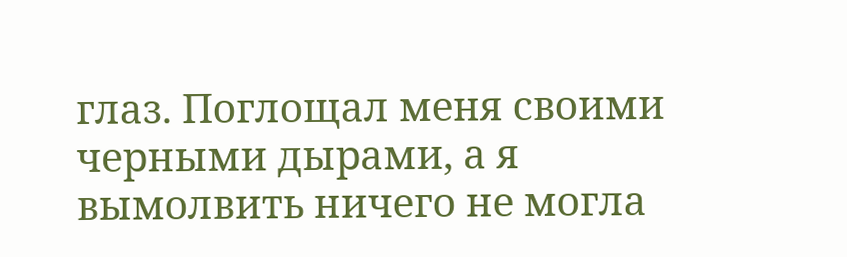глаз. Поглощал меня своими черными дырами, а я вымолвить ничего не могла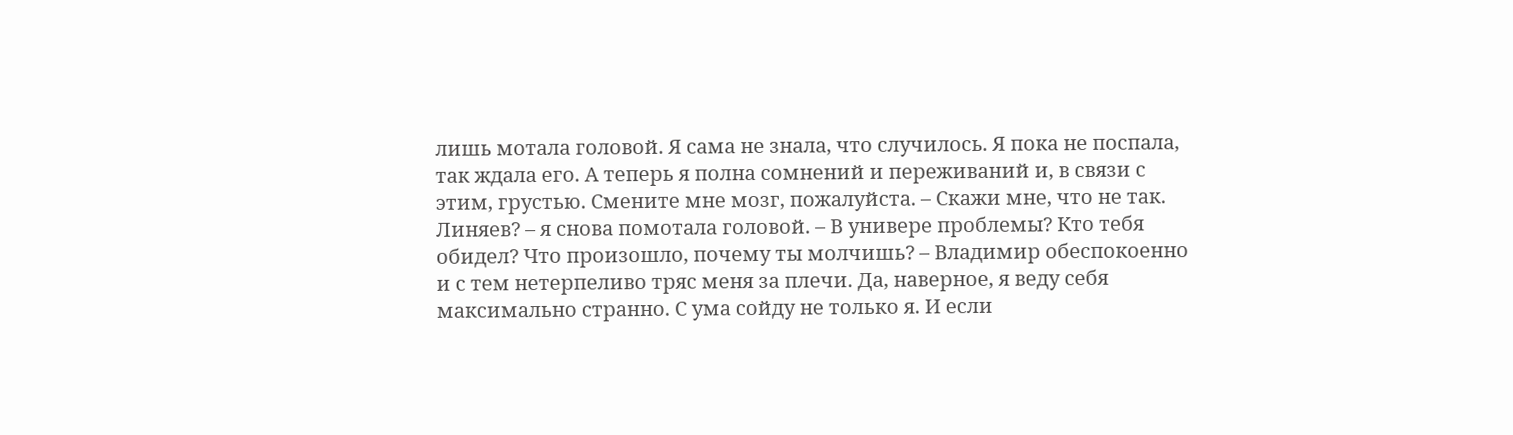лишь мотала головой. Я сама не знала, что случилось. Я пока не поспала, так ждала его. А теперь я полна сомнений и переживаний и, в связи с этим, грустью. Смените мне мозг, пожалуйста. – Скажи мне, что не так. Линяев? – я снова помотала головой. – В универе проблемы? Кто тебя обидел? Что произошло, почему ты молчишь? – Владимир обеспокоенно и с тем нетерпеливо тряс меня за плечи. Да, наверное, я веду себя максимально странно. С ума сойду не только я. И если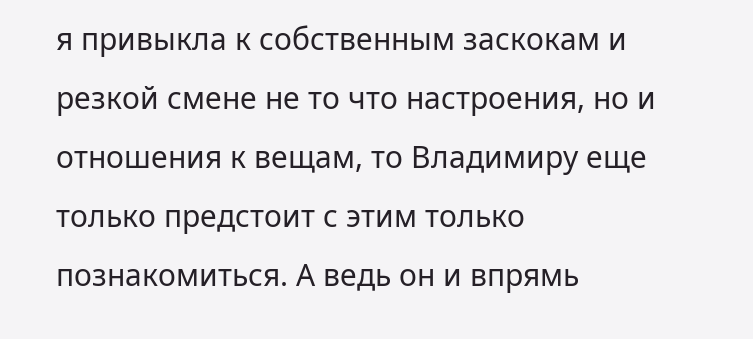я привыкла к собственным заскокам и резкой смене не то что настроения, но и отношения к вещам, то Владимиру еще только предстоит с этим только познакомиться. А ведь он и впрямь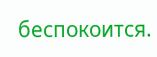беспокоится.